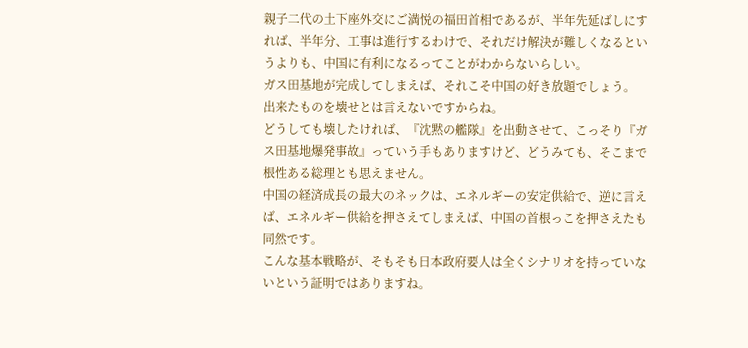親子二代の土下座外交にご満悦の福田首相であるが、半年先延ばしにすれば、半年分、工事は進行するわけで、それだけ解決が難しくなるというよりも、中国に有利になるってことがわからないらしい。
ガス田基地が完成してしまえば、それこそ中国の好き放題でしょう。
出来たものを壊せとは言えないですからね。
どうしても壊したければ、『沈黙の艦隊』を出動させて、こっそり『ガス田基地爆発事故』っていう手もありますけど、どうみても、そこまで根性ある総理とも思えません。
中国の経済成長の最大のネックは、エネルギーの安定供給で、逆に言えば、エネルギー供給を押さえてしまえば、中国の首根っこを押さえたも同然です。
こんな基本戦略が、そもそも日本政府要人は全くシナリオを持っていないという証明ではありますね。